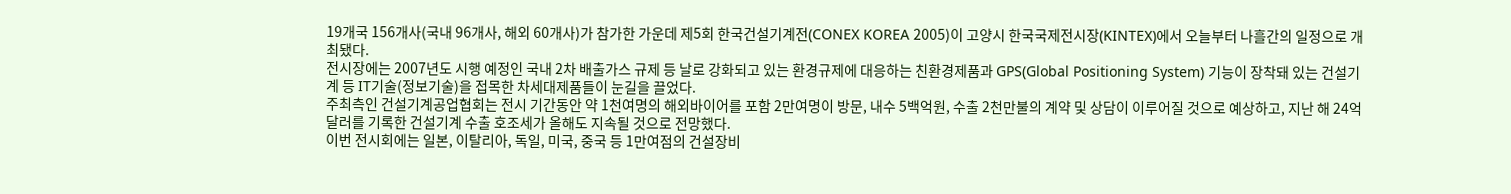19개국 156개사(국내 96개사, 해외 60개사)가 참가한 가운데 제5회 한국건설기계전(CONEX KOREA 2005)이 고양시 한국국제전시장(KINTEX)에서 오늘부터 나흘간의 일정으로 개최됐다.
전시장에는 2007년도 시행 예정인 국내 2차 배출가스 규제 등 날로 강화되고 있는 환경규제에 대응하는 친환경제품과 GPS(Global Positioning System) 기능이 장착돼 있는 건설기계 등 IT기술(정보기술)을 접목한 차세대제품들이 눈길을 끌었다.
주최측인 건설기계공업협회는 전시 기간동안 약 1천여명의 해외바이어를 포함 2만여명이 방문, 내수 5백억원, 수출 2천만불의 계약 및 상담이 이루어질 것으로 예상하고, 지난 해 24억 달러를 기록한 건설기계 수출 호조세가 올해도 지속될 것으로 전망했다.
이번 전시회에는 일본, 이탈리아, 독일, 미국, 중국 등 1만여점의 건설장비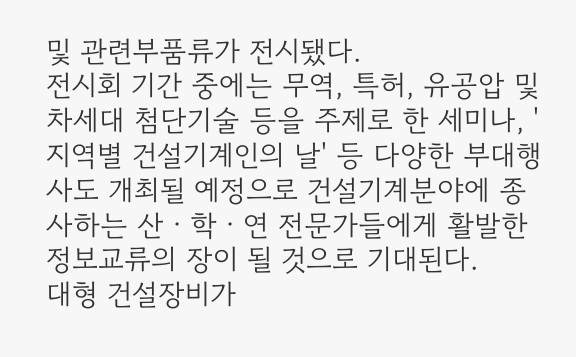및 관련부품류가 전시됐다.
전시회 기간 중에는 무역, 특허, 유공압 및 차세대 첨단기술 등을 주제로 한 세미나, '지역별 건설기계인의 날' 등 다양한 부대행사도 개최될 예정으로 건설기계분야에 종사하는 산ㆍ학ㆍ연 전문가들에게 활발한 정보교류의 장이 될 것으로 기대된다.
대형 건설장비가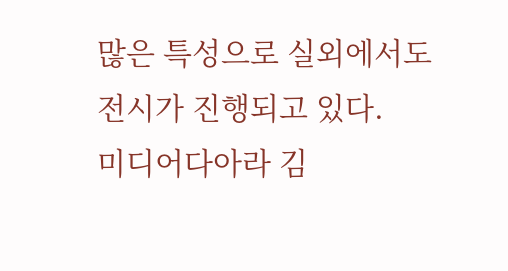많은 특성으로 실외에서도 전시가 진행되고 있다.
미디어다아라 김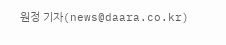원정 기자(news@daara.co.kr)